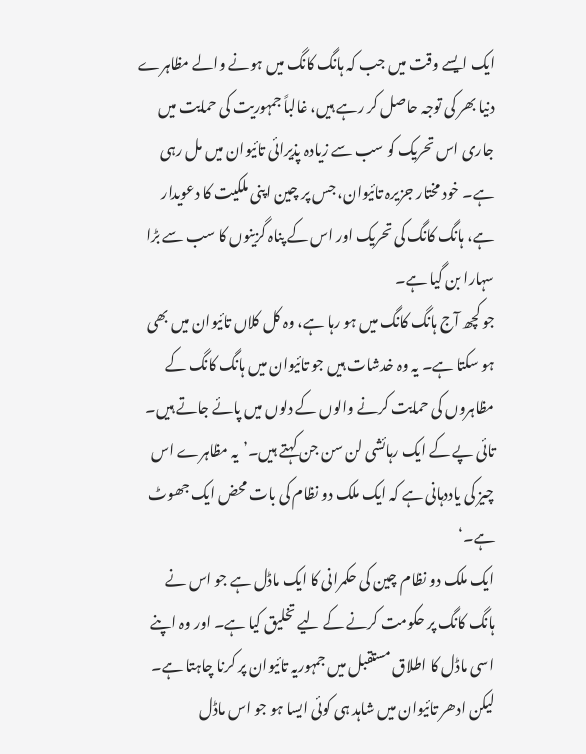ایک ایسے وقت میں جب کہ ہانگ کانگ میں ہونے والے مظاہرے دنیا بھر کی توجہ حاصل کر رہے ہیں، غالباً جمہوریت کی حمایت میں جاری اس تحریک کو سب سے زیادہ پذیرائی تائیوان میں مل رہی ہے۔ خود مختار جزیرہ تائیوان، جس پر چین اپنی ملکیت کا دعویدار ہے، ہانگ کانگ کی تحریک اور اس کے پناہ گزینوں کا سب سے بڑا سہارا بن گیا ہے۔
جو کچھ آج ہانگ کانگ میں ہو رہا ہے، وہ کل کلاں تائیوان میں بھی ہو سکتا ہے۔ یہ وہ خدشات ہیں جو تائیوان میں ہانگ کانگ کے مظاہروں کی حمایت کرنے والوں کے دلوں میں پائے جاتے ہیں۔
تائی پے کے ایک رہائشی لن سن جن کہتے ہیں۔’یہ مظاہرے اس چیز کی یاددہانی ہے کہ ایک ملک دو نظام کی بات محض ایک جھوٹ ہے۔‘
ایک ملک دو نظام چین کی حکمرانی کا ایک ماڈل ہے جو اس نے ہانگ کانگ پر حکومت کرنے کے لیے تخلیق کیا ہے۔ اور وہ اپنے اسی ماڈل کا اطلاق مستقبل میں جمہوریہ تائیوان پر کرنا چاہتا ہے۔ لیکن ادھر تائیوان میں شاہد ہی کوئی ایسا ہو جو اس ماڈل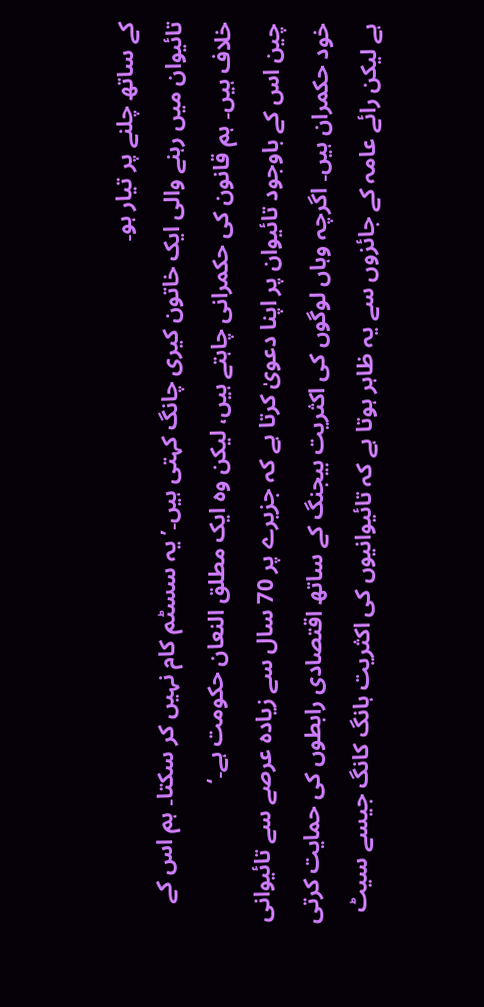کے ساتھ چلنے پر تیار ہو۔
تائیوان میں رہنے والی ایک خاتون کیری چانگ کہتی ہیں۔’یہ سسٹم کام نہیں کر سکتا۔ ہم اس کے خلاف ہیں۔ ہم قانون کی حکمرانی چاہتے ہیں، لیکن وہ ایک مطلق النعان حکومت ہے۔‘
چین اس کے باوجود تائیوان پر اپنا دعویٰ کرتا ہے کہ جزیرے پر 70 سال سے زیادہ عرصے سے تائیوانی خود حکمران ہیں۔ اگرچہ وہاں لوگوں کی اکثریت بیجنگ کے ساتھ اقتصادی رابطوں کی حمایت کرتی ہے لیکن رائے عامہ کے جائزوں سے یہ ظاہر ہوتا ہے کہ تائیوانیوں کی اکثریت ہانگ کانگ جیسے سیٹ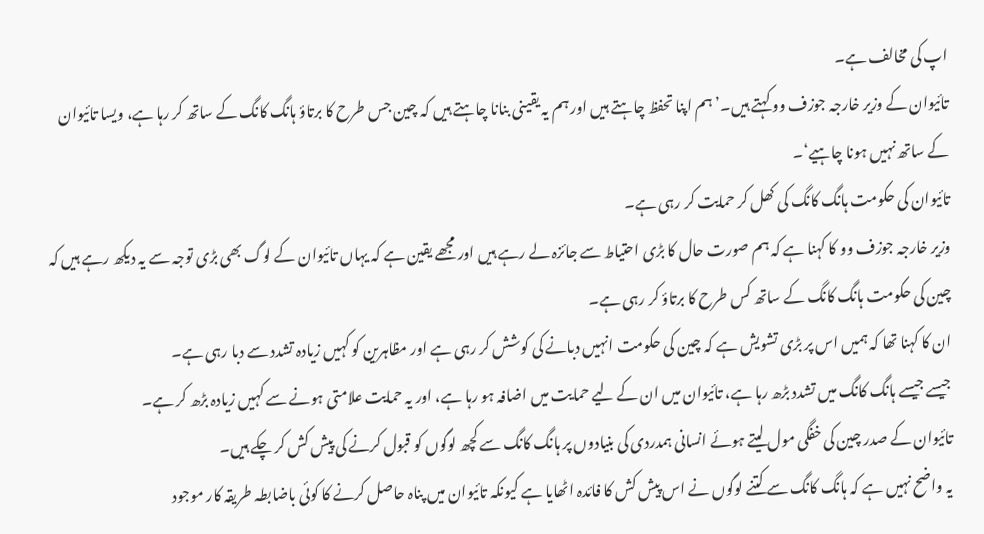اپ کی مخالف ہے۔
تائیوان کے وزیر خارجہ جوزف وو کہتے ہیں۔’ ہم اپنا تحفظ چاہتے ہیں اور ہم یہ یقینی بنانا چاہتے ہیں کہ چین جس طرح کا برتاؤ ہانگ کانگ کے ساتھ کر رہا ہے، ویسا تائیوان کے ساتھ نہیں ہونا چاہیے‘۔
تائیوان کی حکومت ہانگ کانگ کی کھل کر حمایت کر رہی ہے۔
وزیر خارجہ جوزف وو کا کہنا ہے کہ ہم صورت حال کا بڑی احتیاط سے جائزہ لے رہے ہیں اور مجھے یقین ہے کہ یہاں تائیوان کے لوگ بھی بڑی توجہ سے یہ دیکھ رہے ہیں کہ چین کی حکومت ہانگ کانگ کے ساتھ کس طرح کا برتاؤ کر رہی ہے۔
ان کا کہنا تھا کہ ہمیں اس پر بڑی تشویش ہے کہ چین کی حکومت انہیں دبانے کی کوشش کر رہی ہے اور مظاہرین کو کہیں زیادہ تشدد سے دبا رہی ہے۔
جیسے جیسے ہانگ کانگ میں تشدد بڑھ رہا ہے، تائیوان میں ان کے لیے حمایت میں اضافہ ہو رہا ہے، اور یہ حمایت علامتی ہونے سے کہیں زیادہ بڑھ کر ہے۔
تائیوان کے صدر چین کی خفگی مول لیتے ہوئے انسانی ہمدردی کی بنیادوں پر ہانگ کانگ سے کچھ لوگوں کو قبول کرنے کی پیش کش کر چکے ہیں۔
یہ واضح نہیں ہے کہ ہانگ کانگ سے کتنے لوگوں نے اس پیش کش کا فائدہ اٹھایا ہے کیونکہ تائیوان میں پناہ حاصل کرنے کا کوئی باضابطہ طریقہ کار موجود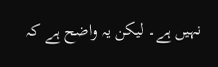نہیں ہے۔ لیکن یہ واضح ہے کہ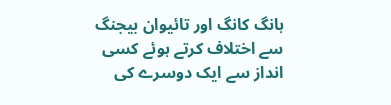ہانگ کانگ اور تائیوان بیجنگ سے اختلاف کرتے ہوئے کسی انداز سے ایک دوسرے کی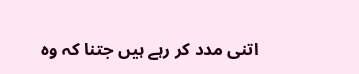اتنی مدد کر رہے ہیں جتنا کہ وہ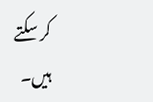کر سکتے ہیں۔